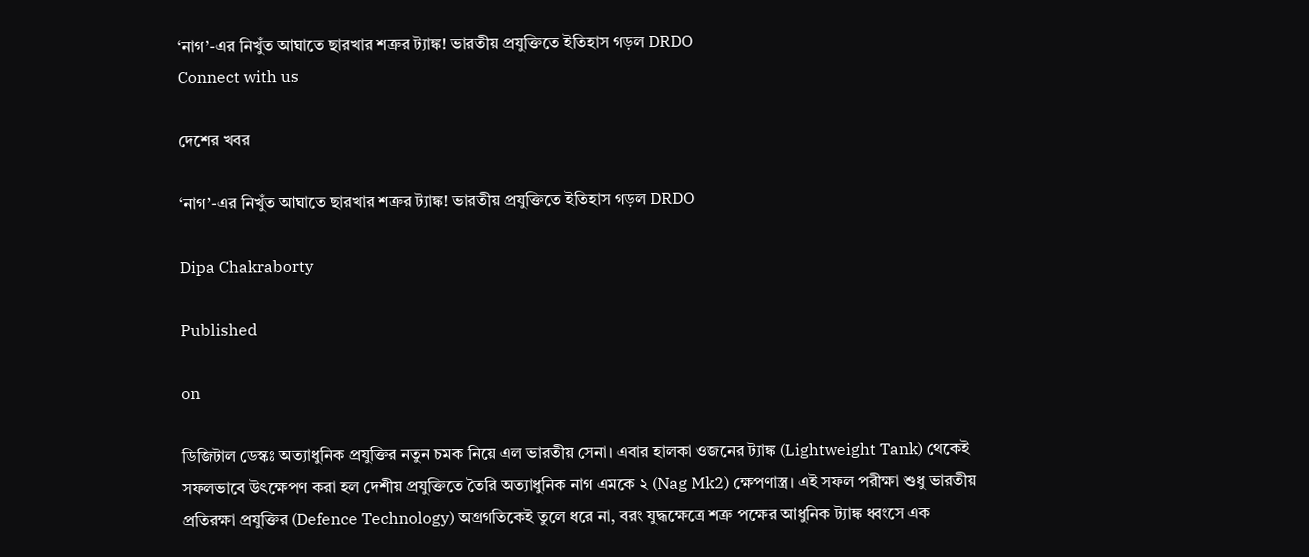‘নাগ’-এর নিখুঁত আঘাতে ছারখার শত্রুর ট্যাঙ্ক! ভারতীয় প্রযুক্তিতে ইতিহাস গড়ল DRDO
Connect with us

দেশের খবর

‘নাগ’-এর নিখুঁত আঘাতে ছারখার শত্রুর ট্যাঙ্ক! ভারতীয় প্রযুক্তিতে ইতিহাস গড়ল DRDO

Dipa Chakraborty

Published

on

ডিজিটাল ডেস্কঃ অত্যাধুনিক প্রযুক্তির নতুন চমক নিয়ে এল ভারতীয় সেনা। এবার হালকা ওজনের ট্যাঙ্ক (Lightweight Tank) থেকেই সফলভাবে উৎক্ষেপণ করা হল দেশীয় প্রযুক্তিতে তৈরি অত্যাধুনিক নাগ এমকে ২ (Nag Mk2) ক্ষেপণাস্ত্র। এই সফল পরীক্ষা শুধু ভারতীয় প্রতিরক্ষা প্রযুক্তির (Defence Technology) অগ্রগতিকেই তুলে ধরে না, বরং যুদ্ধক্ষেত্রে শত্রু পক্ষের আধুনিক ট্যাঙ্ক ধ্বংসে এক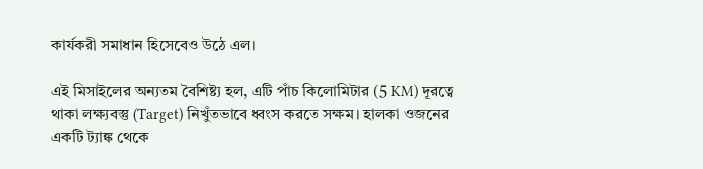কার্যকরী সমাধান হিসেবেও উঠে এল।

এই মিসাইলের অন্যতম বৈশিষ্ট্য হল, এটি পাঁচ কিলোমিটার (5 KM) দূরত্বে থাকা লক্ষ্যবস্তু (Target) নিখুঁতভাবে ধ্বংস করতে সক্ষম। হালকা ওজনের একটি ট্যাঙ্ক থেকে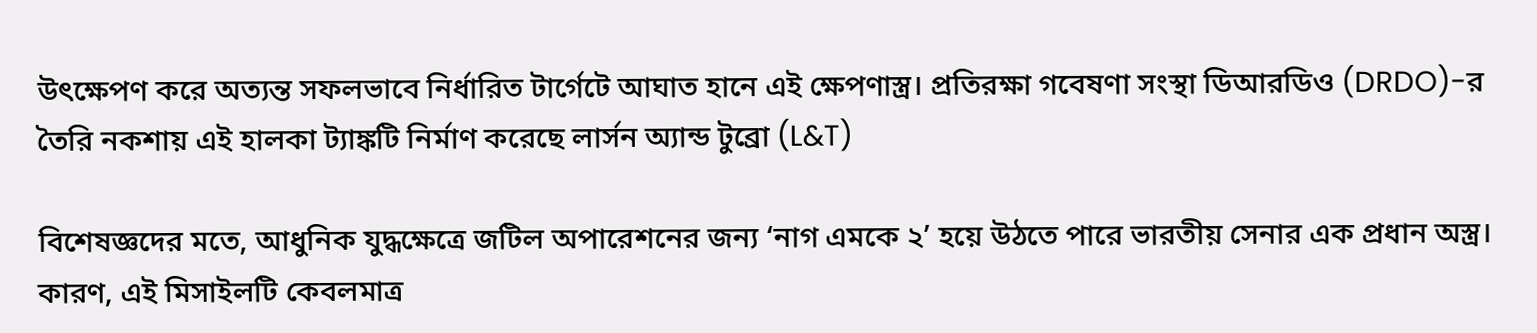উৎক্ষেপণ করে অত্যন্ত সফলভাবে নির্ধারিত টার্গেটে আঘাত হানে এই ক্ষেপণাস্ত্র। প্রতিরক্ষা গবেষণা সংস্থা ডিআরডিও (DRDO)-র তৈরি নকশায় এই হালকা ট্যাঙ্কটি নির্মাণ করেছে লার্সন অ্যান্ড টুব্রো (L&T)

বিশেষজ্ঞদের মতে, আধুনিক যুদ্ধক্ষেত্রে জটিল অপারেশনের জন্য ‘নাগ এমকে ২’ হয়ে উঠতে পারে ভারতীয় সেনার এক প্রধান অস্ত্র। কারণ, এই মিসাইলটি কেবলমাত্র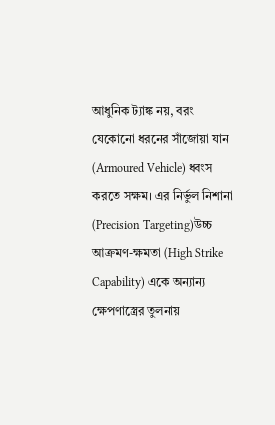আধুনিক ট্যাঙ্ক নয়, বরং যেকোনো ধরনের সাঁজোয়া যান (Armoured Vehicle) ধ্বংস করতে সক্ষম। এর নির্ভুল নিশানা (Precision Targeting)উচ্চ আক্রমণ-ক্ষমতা (High Strike Capability) একে অন্যান্য ক্ষেপণাস্ত্রের তুলনায়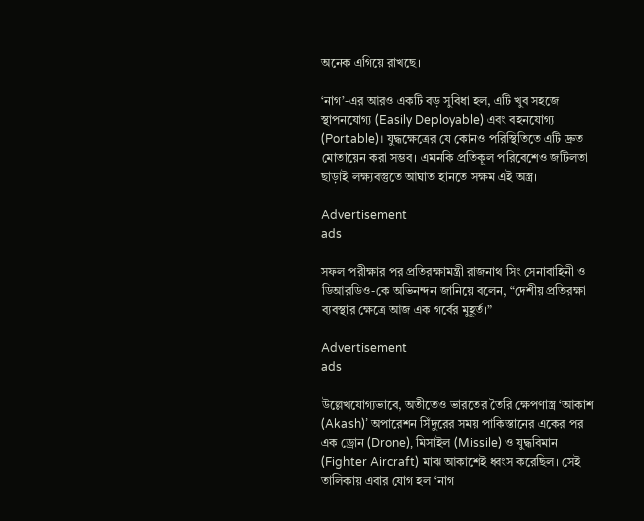অনেক এগিয়ে রাখছে।

‘নাগ’-এর আরও একটি বড় সুবিধা হল, এটি খুব সহজে স্থাপনযোগ্য (Easily Deployable) এবং বহনযোগ্য (Portable)। যুদ্ধক্ষেত্রের যে কোনও পরিস্থিতিতে এটি দ্রুত মোতায়েন করা সম্ভব। এমনকি প্রতিকূল পরিবেশেও জটিলতা ছাড়াই লক্ষ্যবস্তুতে আঘাত হানতে সক্ষম এই অস্ত্র।

Advertisement
ads

সফল পরীক্ষার পর প্রতিরক্ষামন্ত্রী রাজনাথ সিং সেনাবাহিনী ও ডিআরডিও-কে অভিনন্দন জানিয়ে বলেন, “দেশীয় প্রতিরক্ষা ব্যবস্থার ক্ষেত্রে আজ এক গর্বের মুহূর্ত।”

Advertisement
ads

উল্লেখযোগ্যভাবে, অতীতেও ভারতের তৈরি ক্ষেপণাস্ত্র ‘আকাশ (Akash)’ অপারেশন সিঁদুরের সময় পাকিস্তানের একের পর এক ড্রোন (Drone), মিসাইল (Missile) ও যুদ্ধবিমান (Fighter Aircraft) মাঝ আকাশেই ধ্বংস করেছিল। সেই তালিকায় এবার যোগ হল ‘নাগ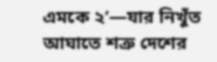এমকে ২’—যার নিখুঁত আঘাতে শত্রু দেশের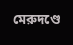মেরুদণ্ডে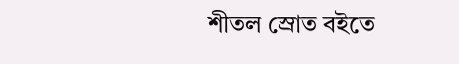শীতল স্রোত বইতে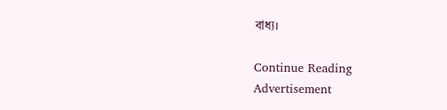বাধ্য।

Continue Reading
Advertisement